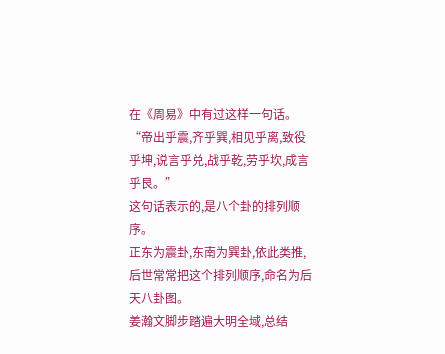在《周易》中有过这样一句话。
“帝出乎震,齐乎巽,相见乎离,致役乎坤,说言乎兑,战乎乾,劳乎坎,成言乎艮。”
这句话表示的,是八个卦的排列顺序。
正东为震卦,东南为巽卦,依此类推,后世常常把这个排列顺序,命名为后天八卦图。
姜瀚文脚步踏遍大明全域,总结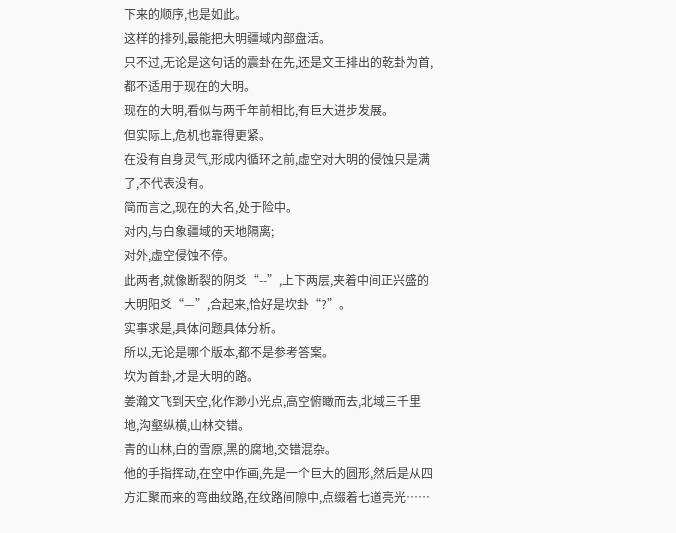下来的顺序,也是如此。
这样的排列,最能把大明疆域内部盘活。
只不过,无论是这句话的震卦在先,还是文王排出的乾卦为首,都不适用于现在的大明。
现在的大明,看似与两千年前相比,有巨大进步发展。
但实际上,危机也靠得更紧。
在没有自身灵气,形成内循环之前,虚空对大明的侵蚀只是满了,不代表没有。
简而言之,现在的大名,处于险中。
对内,与白象疆域的天地隔离;
对外,虚空侵蚀不停。
此两者,就像断裂的阴爻“--”,上下两层,夹着中间正兴盛的大明阳爻“—”,合起来,恰好是坎卦“?”。
实事求是,具体问题具体分析。
所以,无论是哪个版本,都不是参考答案。
坎为首卦,才是大明的路。
姜瀚文飞到天空,化作渺小光点,高空俯瞰而去,北域三千里地,沟壑纵横,山林交错。
青的山林,白的雪原,黑的腐地,交错混杂。
他的手指挥动,在空中作画,先是一个巨大的圆形,然后是从四方汇聚而来的弯曲纹路,在纹路间隙中,点缀着七道亮光……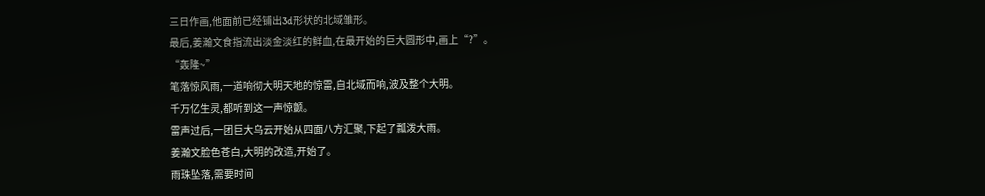三日作画,他面前已经铺出3d形状的北域雏形。
最后,姜瀚文食指流出淡金淡红的鲜血,在最开始的巨大圆形中,画上“?”。
“轰隆~”
笔落惊风雨,一道响彻大明天地的惊雷,自北域而响,波及整个大明。
千万亿生灵,都听到这一声惊颤。
雷声过后,一团巨大乌云开始从四面八方汇聚,下起了瓢泼大雨。
姜瀚文脸色苍白,大明的改造,开始了。
雨珠坠落,需要时间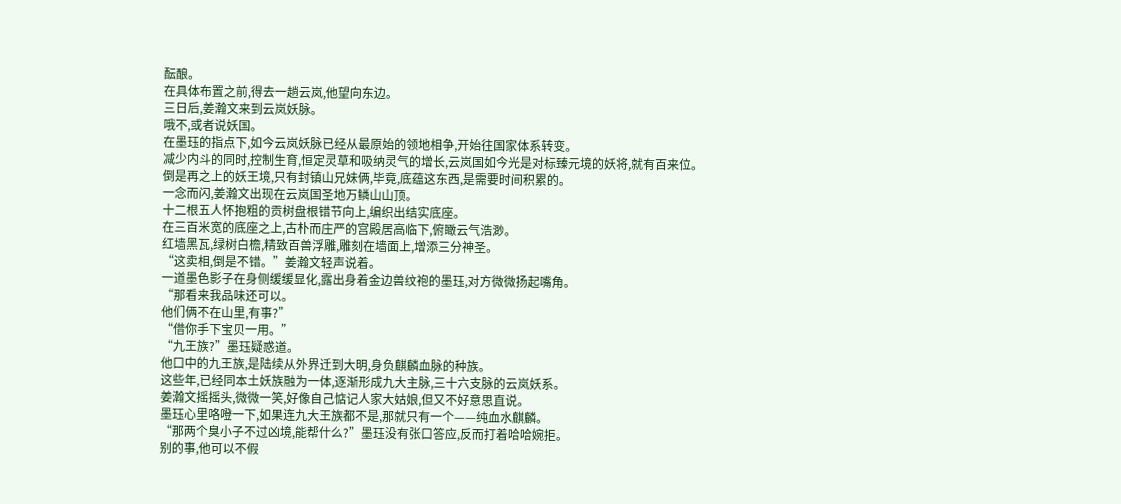酝酿。
在具体布置之前,得去一趟云岚,他望向东边。
三日后,姜瀚文来到云岚妖脉。
哦不,或者说妖国。
在墨珏的指点下,如今云岚妖脉已经从最原始的领地相争,开始往国家体系转变。
减少内斗的同时,控制生育,恒定灵草和吸纳灵气的增长,云岚国如今光是对标臻元境的妖将,就有百来位。
倒是再之上的妖王境,只有封镇山兄妹俩,毕竟,底蕴这东西,是需要时间积累的。
一念而闪,姜瀚文出现在云岚国圣地万鳞山山顶。
十二根五人怀抱粗的贡树盘根错节向上,编织出结实底座。
在三百米宽的底座之上,古朴而庄严的宫殿居高临下,俯瞰云气浩渺。
红墙黑瓦,绿树白檐,精致百兽浮雕,雕刻在墙面上,增添三分神圣。
“这卖相,倒是不错。”姜瀚文轻声说着。
一道墨色影子在身侧缓缓显化,露出身着金边兽纹袍的墨珏,对方微微扬起嘴角。
“那看来我品味还可以。
他们俩不在山里,有事?”
“借你手下宝贝一用。”
“九王族?”墨珏疑惑道。
他口中的九王族,是陆续从外界迁到大明,身负麒麟血脉的种族。
这些年,已经同本土妖族融为一体,逐渐形成九大主脉,三十六支脉的云岚妖系。
姜瀚文摇摇头,微微一笑,好像自己惦记人家大姑娘,但又不好意思直说。
墨珏心里咯噔一下,如果连九大王族都不是,那就只有一个——纯血水麒麟。
“那两个臭小子不过凶境,能帮什么?”墨珏没有张口答应,反而打着哈哈婉拒。
别的事,他可以不假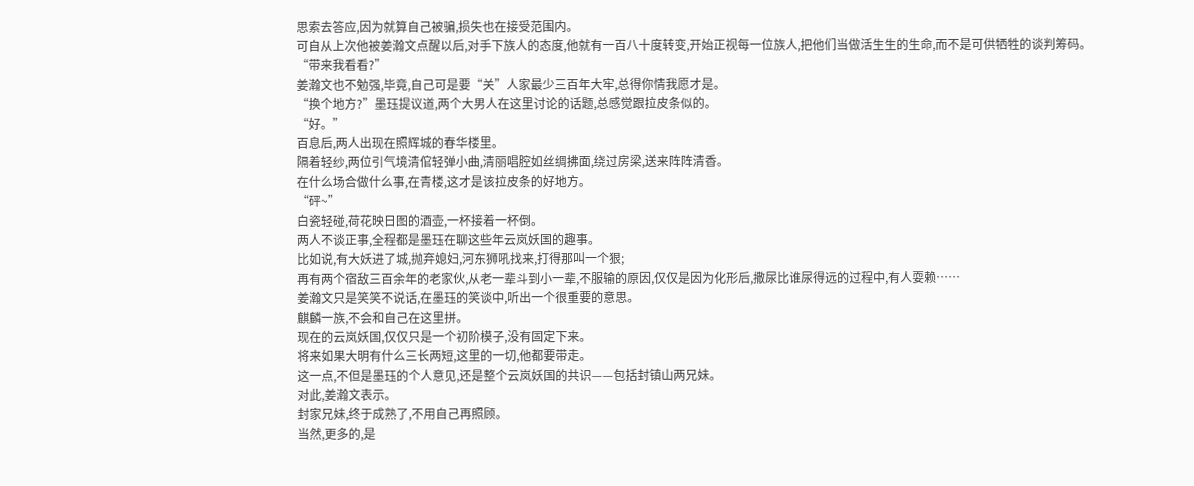思索去答应,因为就算自己被骗,损失也在接受范围内。
可自从上次他被姜瀚文点醒以后,对手下族人的态度,他就有一百八十度转变,开始正视每一位族人,把他们当做活生生的生命,而不是可供牺牲的谈判筹码。
“带来我看看?”
姜瀚文也不勉强,毕竟,自己可是要“关”人家最少三百年大牢,总得你情我愿才是。
“换个地方?”墨珏提议道,两个大男人在这里讨论的话题,总感觉跟拉皮条似的。
“好。”
百息后,两人出现在照辉城的春华楼里。
隔着轻纱,两位引气境清倌轻弹小曲,清丽唱腔如丝绸拂面,绕过房梁,送来阵阵清香。
在什么场合做什么事,在青楼,这才是该拉皮条的好地方。
“砰~”
白瓷轻碰,荷花映日图的酒壶,一杯接着一杯倒。
两人不谈正事,全程都是墨珏在聊这些年云岚妖国的趣事。
比如说,有大妖进了城,抛弃媳妇,河东狮吼找来,打得那叫一个狠;
再有两个宿敌三百余年的老家伙,从老一辈斗到小一辈,不服输的原因,仅仅是因为化形后,撒尿比谁尿得远的过程中,有人耍赖……
姜瀚文只是笑笑不说话,在墨珏的笑谈中,听出一个很重要的意思。
麒麟一族,不会和自己在这里拼。
现在的云岚妖国,仅仅只是一个初阶模子,没有固定下来。
将来如果大明有什么三长两短,这里的一切,他都要带走。
这一点,不但是墨珏的个人意见,还是整个云岚妖国的共识——包括封镇山两兄妹。
对此,姜瀚文表示。
封家兄妹,终于成熟了,不用自己再照顾。
当然,更多的,是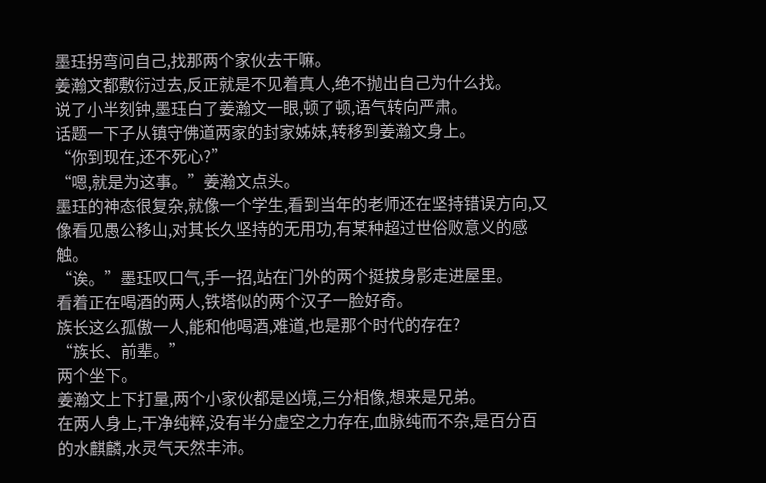墨珏拐弯问自己,找那两个家伙去干嘛。
姜瀚文都敷衍过去,反正就是不见着真人,绝不抛出自己为什么找。
说了小半刻钟,墨珏白了姜瀚文一眼,顿了顿,语气转向严肃。
话题一下子从镇守佛道两家的封家姊妹,转移到姜瀚文身上。
“你到现在,还不死心?”
“嗯,就是为这事。”姜瀚文点头。
墨珏的神态很复杂,就像一个学生,看到当年的老师还在坚持错误方向,又像看见愚公移山,对其长久坚持的无用功,有某种超过世俗败意义的感触。
“诶。”墨珏叹口气,手一招,站在门外的两个挺拔身影走进屋里。
看着正在喝酒的两人,铁塔似的两个汉子一脸好奇。
族长这么孤傲一人,能和他喝酒,难道,也是那个时代的存在?
“族长、前辈。”
两个坐下。
姜瀚文上下打量,两个小家伙都是凶境,三分相像,想来是兄弟。
在两人身上,干净纯粹,没有半分虚空之力存在,血脉纯而不杂,是百分百的水麒麟,水灵气天然丰沛。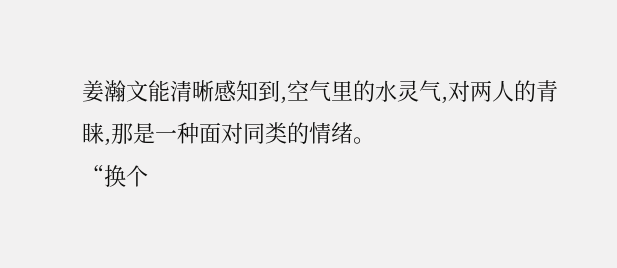姜瀚文能清晰感知到,空气里的水灵气,对两人的青睐,那是一种面对同类的情绪。
“换个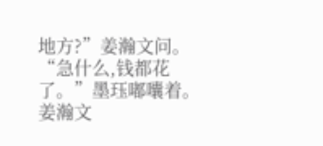地方?”姜瀚文问。
“急什么,钱都花了。”墨珏嘟囔着。
姜瀚文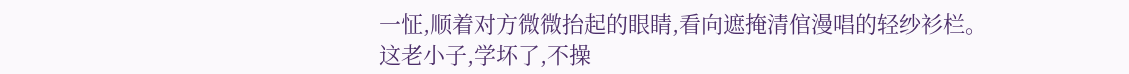一怔,顺着对方微微抬起的眼睛,看向遮掩清倌漫唱的轻纱衫栏。
这老小子,学坏了,不操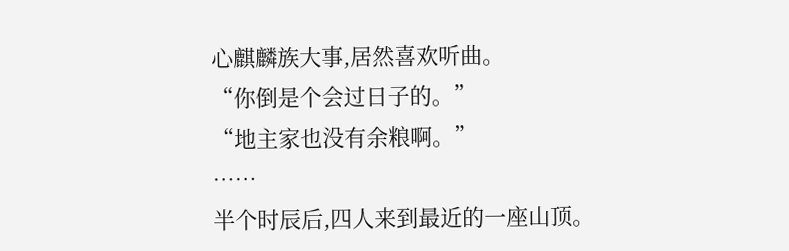心麒麟族大事,居然喜欢听曲。
“你倒是个会过日子的。”
“地主家也没有余粮啊。”
……
半个时辰后,四人来到最近的一座山顶。